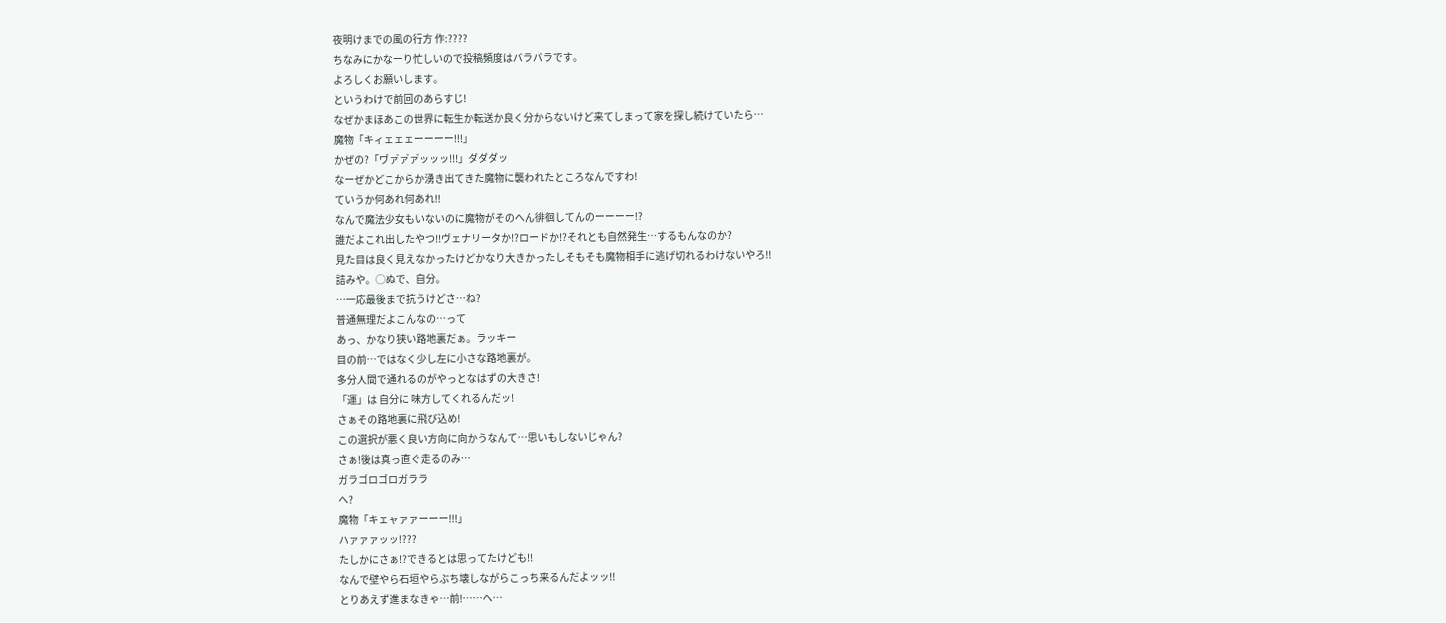夜明けまでの風の行方 作:????
ちなみにかなーり忙しいので投稿頻度はバラバラです。
よろしくお願いします。
というわけで前回のあらすじ!
なぜかまほあこの世界に転生か転送か良く分からないけど来てしまって家を探し続けていたら…
魔物「キィェェェーーーー!!!」
かぜの?「ヷァ゙ァ゙ァ゙ッッッ!!!」ダダダッ
なーぜかどこからか湧き出てきた魔物に襲われたところなんですわ!
ていうか何あれ何あれ!!
なんで魔法少女もいないのに魔物がそのへん徘徊してんのーーーー!?
誰だよこれ出したやつ!!ヴェナリータか!?ロードか!?それとも自然発生…するもんなのか?
見た目は良く見えなかったけどかなり大きかったしそもそも魔物相手に逃げ切れるわけないやろ!!
詰みや。◯ぬで、自分。
…一応最後まで抗うけどさ…ね?
普通無理だよこんなの…って
あっ、かなり狭い路地裏だぁ。ラッキー
目の前…ではなく少し左に小さな路地裏が。
多分人間で通れるのがやっとなはずの大きさ!
「運」は 自分に 味方してくれるんだッ!
さぁその路地裏に飛び込め!
この選択が悪く良い方向に向かうなんて…思いもしないじゃん?
さぁ!後は真っ直ぐ走るのみ…
ガラゴロゴロガララ
へ?
魔物「キェャァァーーー!!!」
ハァァァッッ!???
たしかにさぁ!?できるとは思ってたけども!!
なんで壁やら石垣やらぶち壊しながらこっち来るんだよッッ!!
とりあえず進まなきゃ…前!……ヘ…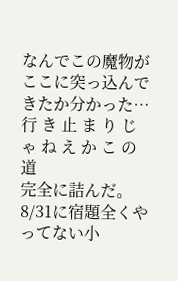なんでこの魔物がここに突っ込んできたか分かった…
行 き 止 ま り じ ゃ ね え か こ の 道
完全に詰んだ。8/31に宿題全くやってない小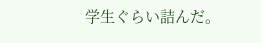学生ぐらい詰んだ。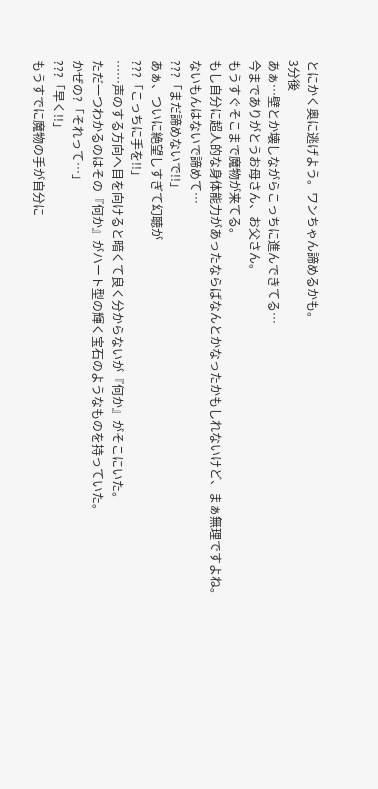とにかく奥に逃げよう。ワンちゃん諦めるかも。
3分後
あぁ…壁とか壊しながらこっちに進んできてる…
今までありがとうお母さん、お父さん。
もうすぐそこまで魔物が来てる。
もし自分に超人的な身体能力があったならばなんとかなったかもしれないけど、まぁ無理ですよね。
ないもんはないで諦めて…
???「まだ諦めないで!!」
あぁ、ついに絶望しすぎて幻聴が
???「こっちに手を!!」
……声のする方向へ目を向けると暗くて良く分からないが『何か』がそこにいた。
ただ一つわかるのはその『何か』がハート型の輝く宝石のようなものを持っていた。
かぜの?「それって…」
???「早く!!」
もうすでに魔物の手が自分に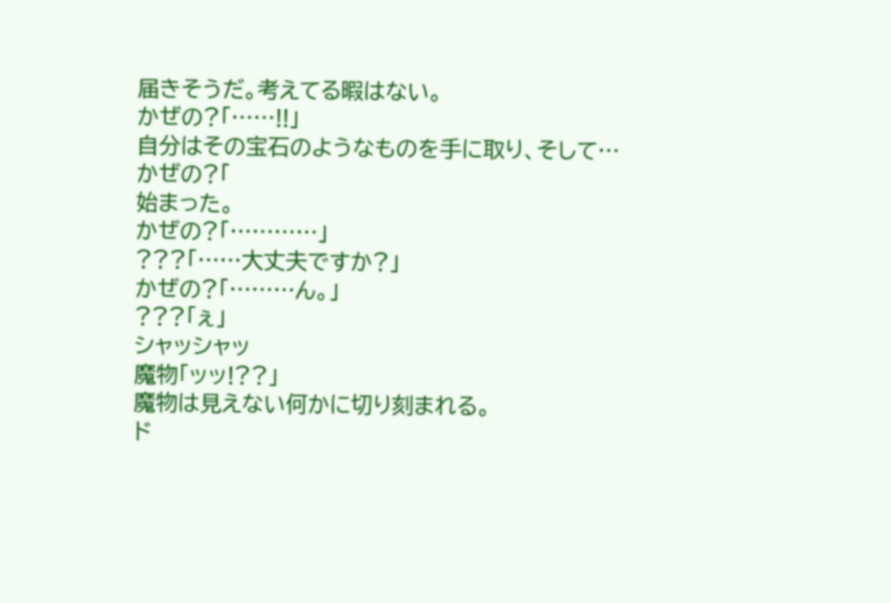届きそうだ。考えてる暇はない。
かぜの?「……!!」
自分はその宝石のようなものを手に取り、そして…
かぜの?「
始まった。
かぜの?「…………」
???「……大丈夫ですか?」
かぜの?「………ん。」
???「ぇ」
シャッシャッ
魔物「ッッ!??」
魔物は見えない何かに切り刻まれる。
ド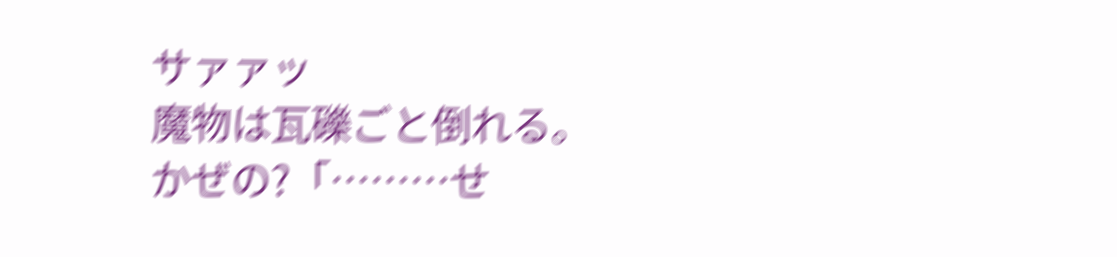サァァッ
魔物は瓦礫ごと倒れる。
かぜの?「………せ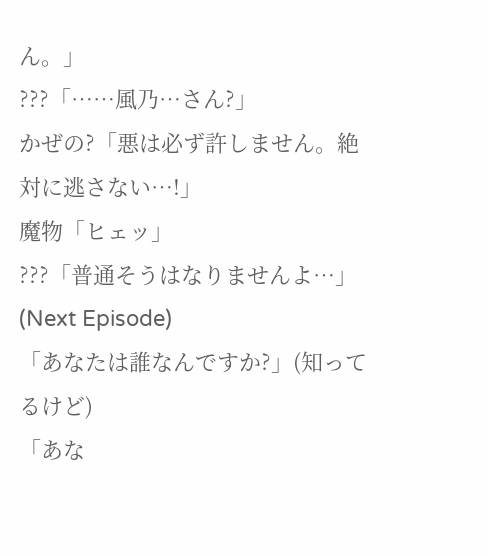ん。」
???「……風乃…さん?」
かぜの?「悪は必ず許しません。絶対に逃さない…!」
魔物「ヒェッ」
???「普通そうはなりませんよ…」
(Next Episode)
「あなたは誰なんですか?」(知ってるけど)
「あな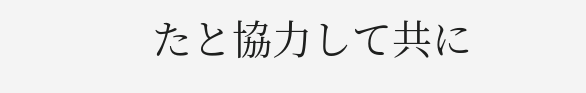たと協力して共に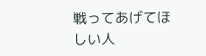戦ってあげてほしい人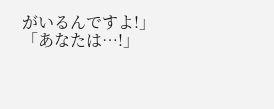がいるんですよ!」
「あなたは…!」